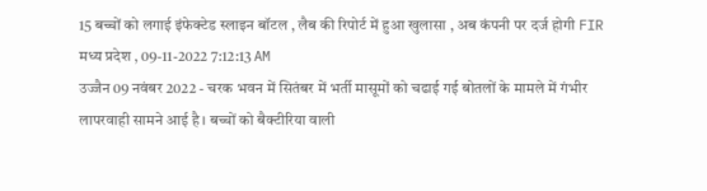15 बच्चों को लगाई इंफेक्टेड स्लाइन बॉटल , लैब की रिपोर्ट में हुआ खुलासा , अब कंपनी पर दर्ज होगी FIR
मध्य प्रदेश , 09-11-2022 7:12:13 AM
उज्जैन 09 नवंबर 2022 - चरक भवन में सितंबर में भर्ती मासूमों को चढाई गई बोतलों के मामले में गंभीर लापरवाही सामने आई है। बच्चों को बैक्टीरिया वाली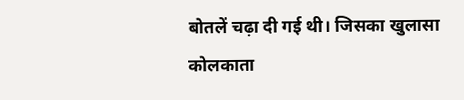बोतलें चढ़ा दी गई थी। जिसका खुलासा कोलकाता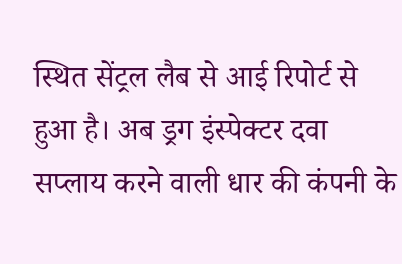स्थित सेंट्रल लैब से आई रिपोर्ट से हुआ है। अब ड्रग इंस्पेक्टर दवा सप्लाय करने वाली धार की कंपनी के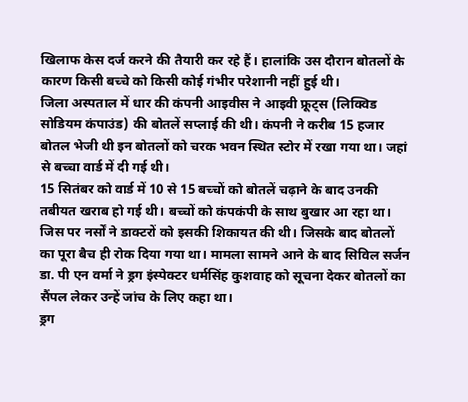खिलाफ केस दर्ज करने की तैयारी कर रहे हैं। हालांकि उस दौरान बोतलों के कारण किसी बच्चे को किसी कोई गंभीर परेशानी नहीं हुई थी।
जिला अस्पताल में धार की कंपनी आइवीस ने आइवी फ्रूट्स (लिक्विड सोडियम कंपाउंड) की बोतलें सप्लाई की थी। कंपनी ने करीब 15 हजार बोतल भेजी थी इन बोतलों को चरक भवन स्थित स्टोर में रखा गया था। जहां से बच्चा वार्ड में दी गई थी।
15 सितंबर को वार्ड में 10 से 15 बच्चों को बोतलें चढ़ाने के बाद उनकी तबीयत खराब हो गई थी। बच्चों को कंपकंपी के साथ बुखार आ रहा था। जिस पर नर्सों ने डाक्टरों को इसकी शिकायत की थी। जिसके बाद बोतलों का पूरा बैच ही रोक दिया गया था। मामला सामने आने के बाद सिविल सर्जन डा. पी एन वर्मा ने ड्रग इंस्पेक्टर धर्मसिंह कुशवाह को सूचना देकर बोतलों का सैंपल लेकर उन्हें जांच के लिए कहा था।
ड्रग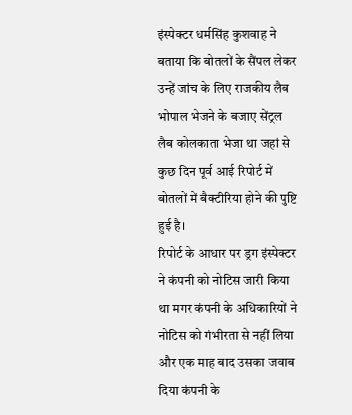इंस्पेक्टर धर्मसिंह कुशवाह ने बताया कि बोतलों के सैंपल लेकर उन्हें जांच के लिए राजकीय लैब भोपाल भेजने के बजाए सेंट्रल लैब कोलकाता भेजा था जहां से कुछ दिन पूर्व आई रिपोर्ट में बोतलों में बैक्टीरिया होने की पुष्टि हुई है।
रिपोर्ट के आधार पर ड्रग इंस्पेक्टर ने कंपनी को नोटिस जारी किया था मगर कंपनी के अधिकारियों ने नोटिस को गंभीरता से नहीं लिया और एक माह बाद उसका जवाब दिया कंपनी के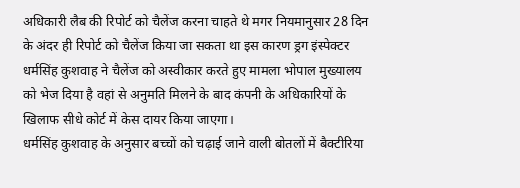अधिकारी लैब की रिपोर्ट को चैलेंज करना चाहते थे मगर नियमानुसार 28 दिन के अंदर ही रिपोर्ट को चैलेंज किया जा सकता था इस कारण ड्रग इंस्पेक्टर धर्मसिंह कुशवाह ने चैलेंज को अस्वीकार करते हुए मामला भोपाल मुख्यालय को भेज दिया है वहां से अनुमति मिलने के बाद कंपनी के अधिकारियों के खिलाफ सीधे कोर्ट में केस दायर किया जाएगा।
धर्मसिंह कुशवाह के अनुसार बच्चों को चढ़ाई जाने वाली बोतलों में बैक्टीरिया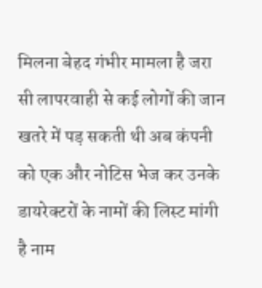मिलना बेहद गंभीर मामला है जरा सी लापरवाही से कई लोगों की जान खतरे में पड़ सकती थी अब कंपनी को एक और नोटिस भेज कर उनके डायरेक्टरों के नामों की लिस्ट मांगी है नाम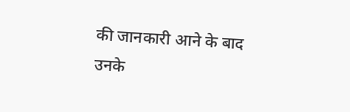की जानकारी आने के बाद उनके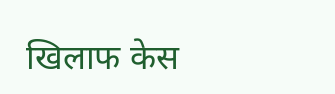खिलाफ केस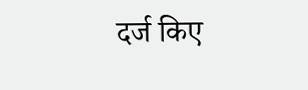दर्ज किए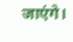जाएंगे।